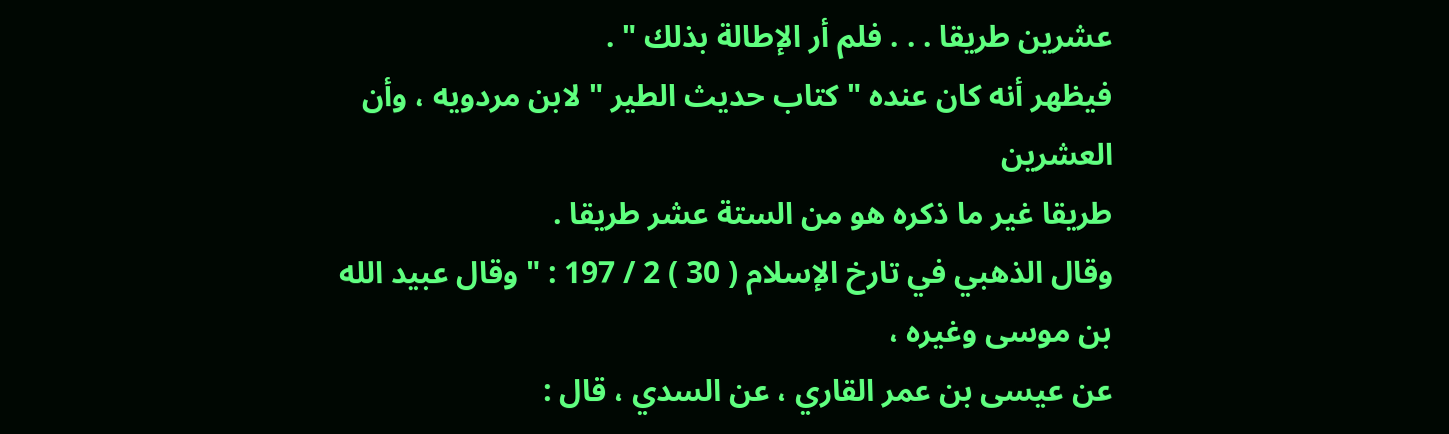عشرين طريقا . . . فلم أر الإطالة بذلك " .
فيظهر أنه كان عنده " كتاب حديث الطير " لابن مردويه ، وأن العشرين
طريقا غير ما ذكره هو من الستة عشر طريقا .
وقال الذهبي في تارخ الإسلام ( 30 ) 2 / 197 : " وقال عبيد الله بن موسى وغيره ،
عن عيسى بن عمر القاري ، عن السدي ، قال :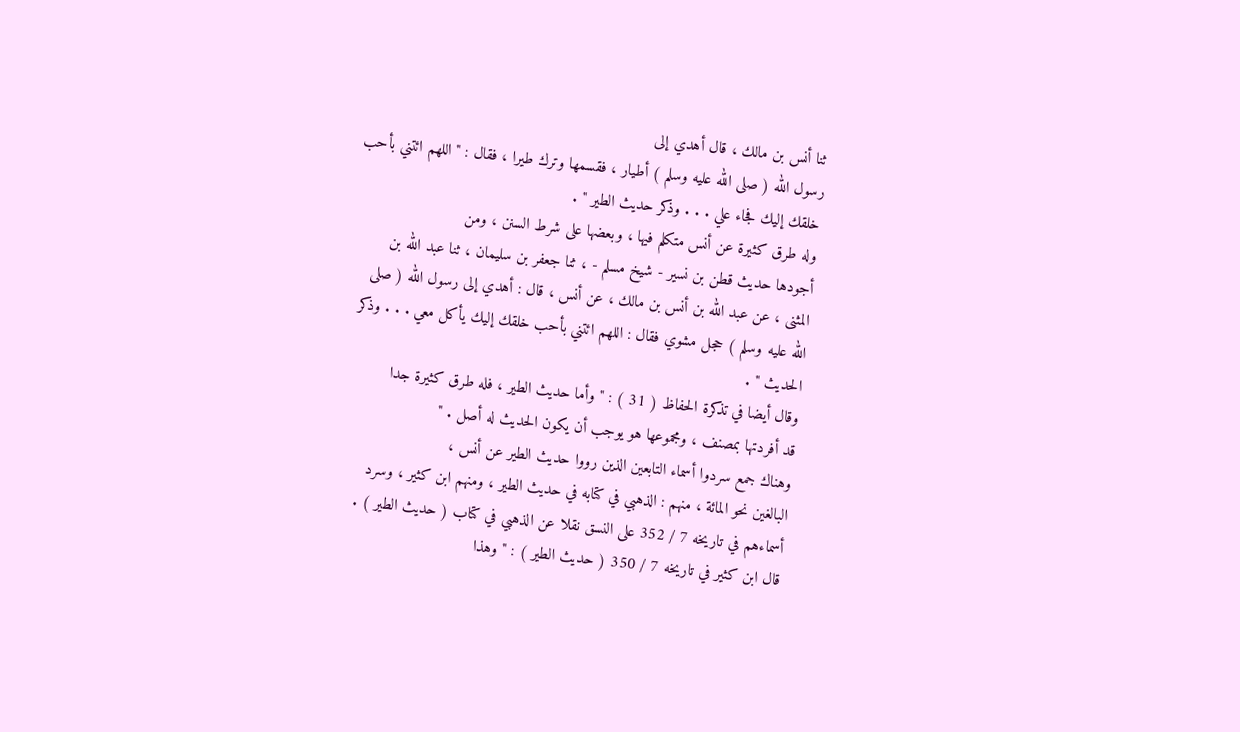ثنا أنس بن مالك ، قال أهدي إلى
رسول الله ( صلى الله عليه وسلم ) أطيار ، فقسمها وترك طيرا ، فقال : " اللهم ائتني بأحب
خلقك إليك فجاء علي . . . وذكر حديث الطير " .
وله طرق كثيرة عن أنس متكلم فيها ، وبعضها على شرط السنن ، ومن
أجودها حديث قطن بن نسير - شيخ مسلم - ، ثنا جعفر بن سليمان ، ثنا عبد الله بن
المثنى ، عن عبد الله بن أنس بن مالك ، عن أنس ، قال : أهدي إلى رسول الله ( صلى
الله عليه وسلم ) حجل مشوي فقال : اللهم ائتني بأحب خلقك إليك يأكل معي . . . وذكر
الحديث " .
وقال أيضا في تذكرة الحفاظ ( 31 ) : " وأما حديث الطير ، فله طرق كثيرة جدا
قد أفردتها بمصنف ، ومجموعها هو يوجب أن يكون الحديث له أصل . "
وهناك جمع سردوا أسماء التابعين الذين رووا حديث الطير عن أنس ،
البالغين نحو المائة ، منهم : الذهبي في كتابه في حديث الطير ، ومنهم ابن كثير ، وسرد
أسماءهم في تاريخه 7 / 352 على النسق نقلا عن الذهبي في كتاب ( حديث الطير ) .
قال ابن كثير في تاريخه 7 / 350 ( حديث الطير ) : " وهذا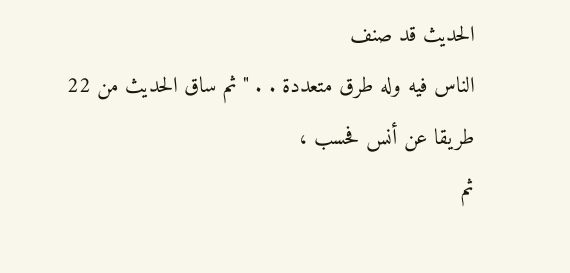الحديث قد صنف
الناس فيه وله طرق متعددة . . " ثم ساق الحديث من 22 طريقا عن أنس فحسب ،
ثم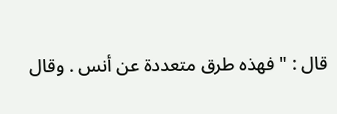قال : " فهذه طرق متعددة عن أنس . وقال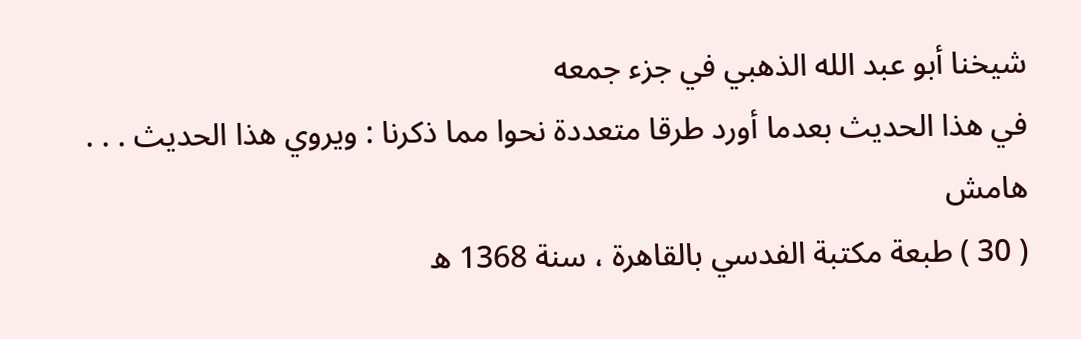شيخنا أبو عبد الله الذهبي في جزء جمعه
في هذا الحديث بعدما أورد طرقا متعددة نحوا مما ذكرنا : ويروي هذا الحديث . . .
هامش
( 30 ) طبعة مكتبة الفدسي بالقاهرة ، سنة 1368 ه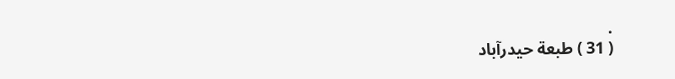.
( 31 ) طبعة حيدرآباد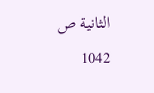الثانية ص 1042